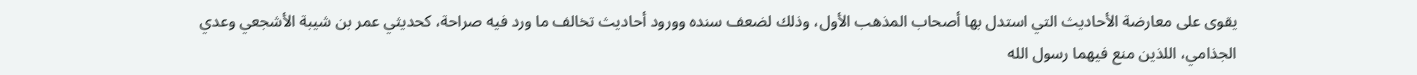يقوى على معارضة الأحاديث التي استدل بها أصحاب المذهب الأول، وذلك لضعف سنده وورود أحاديث تخالف ما ورد فيه صراحة، كحديثي عمر بن شيبة الأشجعي وعدي الجذامي، اللذين منع فيهما رسول الله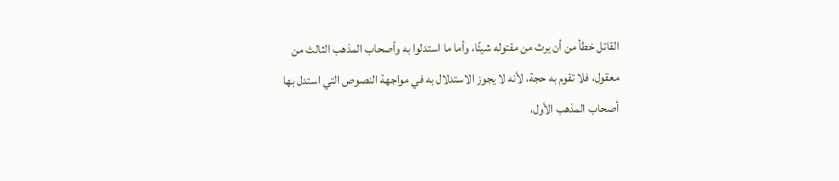القاتل خطأ من أن يرث من مقتوله شيئًا، وأما ما استدلوا به وأصحاب المذهب الثالث من معقول، فلا تقوم به حجة، لأنه لا يجوز الاستدلال به في مواجهة النصوص التي استدل بها أصحاب المذهب الأول،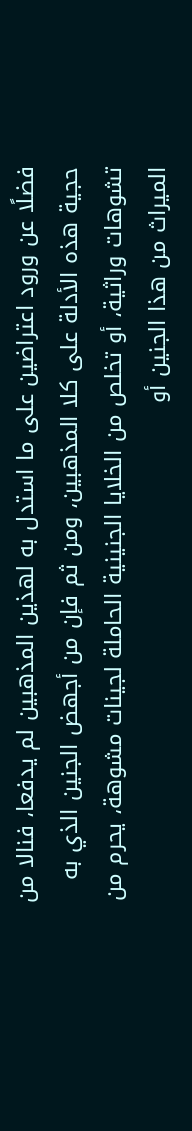فضلًا عن ورود اعتراضين على ما استدل به لهذين المذهبين لم يدفعا، فنالا من حجية هذه الأدلة على كلا المذهبين، ومن ثم فإن من أجهض الجنين الذي به تشوهات وراثية، أو تخلص من الخلايا الجنينية الحاملة لجينات مشوهة، يحرم من الميراث من هذا الجنين أو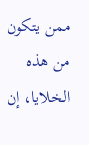ممن يتكون من هذه الخلايا، إن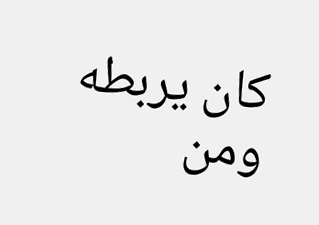كان يربطه ومن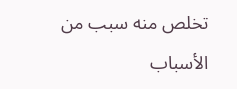تخلص منه سبب من الأسباب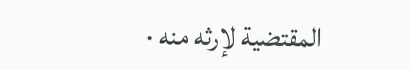المقتضية لإرثه منه ·